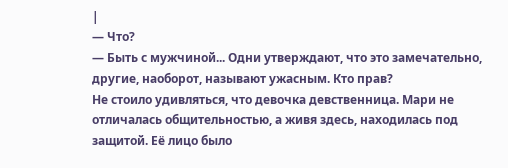|
— Что?
— Быть с мужчиной... Одни утверждают, что это замечательно, другие, наоборот, называют ужасным. Кто прав?
Не стоило удивляться, что девочка девственница. Мари не отличалась общительностью, а живя здесь, находилась под защитой. Её лицо было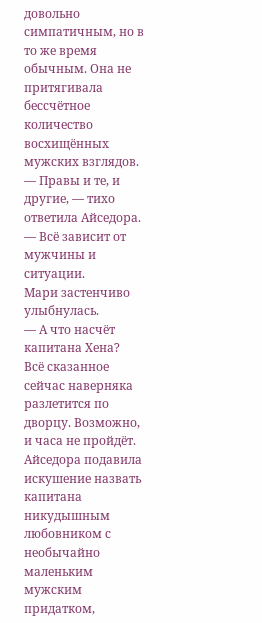довольно симпатичным, но в то же время обычным. Она не притягивала бессчётное количество восхищённых мужских взглядов.
— Правы и те, и другие, — тихо ответила Айседора. — Всё зависит от мужчины и ситуации.
Мари застенчиво улыбнулась.
— А что насчёт капитана Хена?
Всё сказанное сейчас наверняка разлетится по дворцу. Возможно, и часа не пройдёт. Айседора подавила искушение назвать капитана никудышным любовником с необычайно маленьким мужским придатком,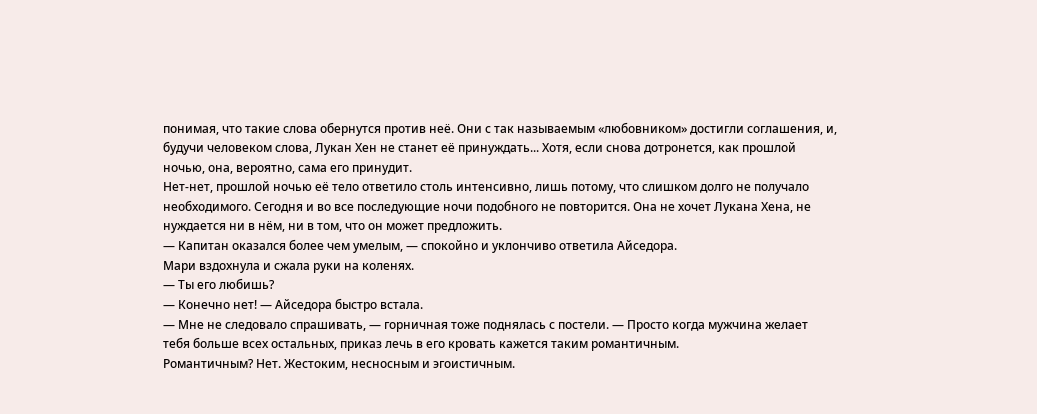понимая, что такие слова обернутся против неё. Они с так называемым «любовником» достигли соглашения, и, будучи человеком слова, Лукан Хен не станет её принуждать... Хотя, если снова дотронется, как прошлой ночью, она, вероятно, сама его принудит.
Нет-нет, прошлой ночью её тело ответило столь интенсивно, лишь потому, что слишком долго не получало необходимого. Сегодня и во все последующие ночи подобного не повторится. Она не хочет Лукана Хена, не нуждается ни в нём, ни в том, что он может предложить.
— Капитан оказался более чем умелым, — спокойно и уклончиво ответила Айседора.
Мари вздохнула и сжала руки на коленях.
— Ты его любишь?
— Конечно нет! — Айседора быстро встала.
— Мне не следовало спрашивать, — горничная тоже поднялась с постели. — Просто когда мужчина желает тебя больше всех остальных, приказ лечь в его кровать кажется таким романтичным.
Романтичным? Нет. Жестоким, несносным и эгоистичным.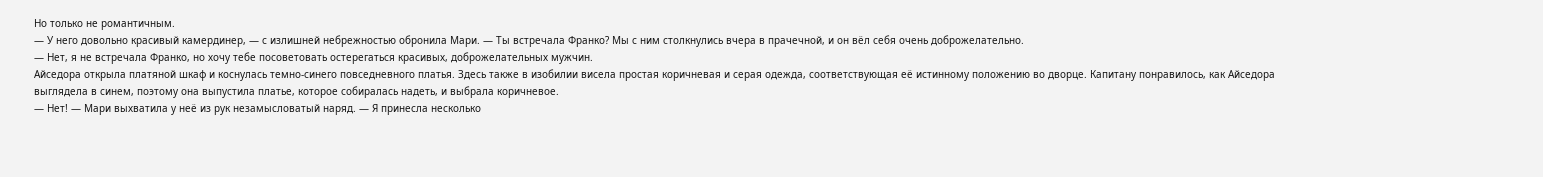Но только не романтичным.
— У него довольно красивый камердинер, — с излишней небрежностью обронила Мари. — Ты встречала Франко? Мы с ним столкнулись вчера в прачечной, и он вёл себя очень доброжелательно.
— Нет, я не встречала Франко, но хочу тебе посоветовать остерегаться красивых, доброжелательных мужчин.
Айседора открыла платяной шкаф и коснулась темно-синего повседневного платья. Здесь также в изобилии висела простая коричневая и серая одежда, соответствующая её истинному положению во дворце. Капитану понравилось, как Айседора выглядела в синем, поэтому она выпустила платье, которое собиралась надеть, и выбрала коричневое.
— Нет! — Мари выхватила у неё из рук незамысловатый наряд. — Я принесла несколько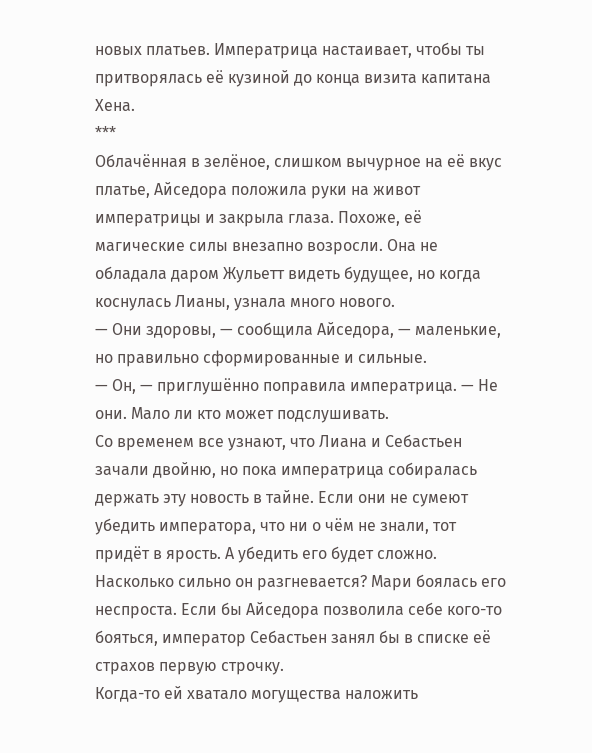новых платьев. Императрица настаивает, чтобы ты притворялась её кузиной до конца визита капитана Хена.
***
Облачённая в зелёное, слишком вычурное на её вкус платье, Айседора положила руки на живот императрицы и закрыла глаза. Похоже, её магические силы внезапно возросли. Она не обладала даром Жульетт видеть будущее, но когда коснулась Лианы, узнала много нового.
— Они здоровы, — сообщила Айседора, — маленькие, но правильно сформированные и сильные.
— Он, — приглушённо поправила императрица. — Не они. Мало ли кто может подслушивать.
Со временем все узнают, что Лиана и Себастьен зачали двойню, но пока императрица собиралась держать эту новость в тайне. Если они не сумеют убедить императора, что ни о чём не знали, тот придёт в ярость. А убедить его будет сложно.
Насколько сильно он разгневается? Мари боялась его неспроста. Если бы Айседора позволила себе кого-то бояться, император Себастьен занял бы в списке её страхов первую строчку.
Когда-то ей хватало могущества наложить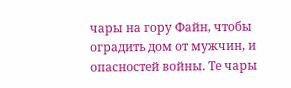чары на гору Файн, чтобы оградить дом от мужчин, и опасностей войны. Те чары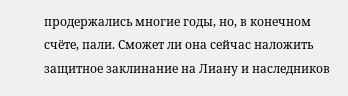продержались многие годы, но, в конечном счёте, пали. Сможет ли она сейчас наложить защитное заклинание на Лиану и наследников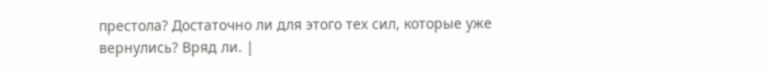престола? Достаточно ли для этого тех сил, которые уже вернулись? Вряд ли. |